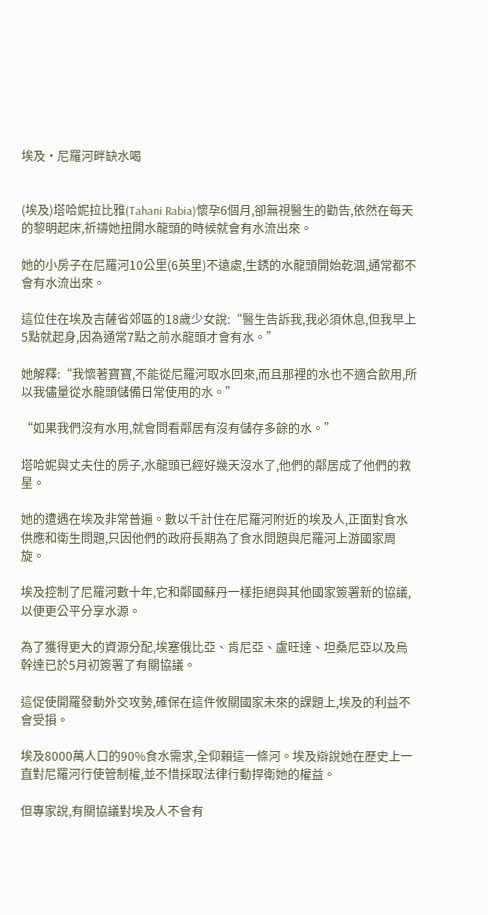埃及‧尼羅河畔缺水喝


(埃及)塔哈妮拉比雅(Tahani Rabia)懷孕6個月,卻無視醫生的勸告,依然在每天的黎明起床,祈禱她扭開水龍頭的時候就會有水流出來。

她的小房子在尼羅河10公里(6英里)不遠處,生銹的水龍頭開始乾涸,通常都不會有水流出來。

這位住在埃及吉薩省郊區的18歲少女說:“醫生告訴我,我必須休息,但我早上5點就起身,因為通常7點之前水龍頭才會有水。”

她解釋:“我懷著寶寶,不能從尼羅河取水回來,而且那裡的水也不適合飲用,所以我儘量從水龍頭儲備日常使用的水。”

“如果我們沒有水用,就會問看鄰居有沒有儲存多餘的水。”

塔哈妮與丈夫住的房子,水龍頭已經好幾天沒水了,他們的鄰居成了他們的救星。

她的遭遇在埃及非常普遍。數以千計住在尼羅河附近的埃及人,正面對食水供應和衛生問題,只因他們的政府長期為了食水問題與尼羅河上游國家周旋。

埃及控制了尼羅河數十年,它和鄰國蘇丹一樣拒絕與其他國家簽署新的協議,以便更公平分享水源。

為了獲得更大的資源分配,埃塞俄比亞、肯尼亞、盧旺達、坦桑尼亞以及烏幹達已於5月初簽署了有關協議。

這促使開羅發動外交攻勢,確保在這件攸關國家未來的課題上,埃及的利益不會受損。

埃及8000萬人口的90%食水需求,全仰賴這一條河。埃及辯說她在歷史上一直對尼羅河行使管制權,並不惜採取法律行動捍衛她的權益。

但專家說,有關協議對埃及人不會有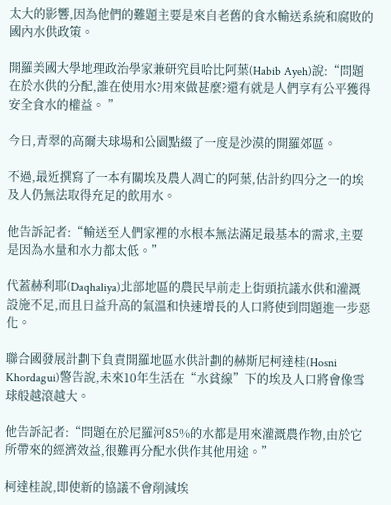太大的影響,因為他們的難題主要是來自老舊的食水輸送系統和腐敗的國內水供政策。

開羅美國大學地理政治學家兼研究員哈比阿葉(Habib Ayeh)說:“問題在於水供的分配,誰在使用水?用來做甚麼?還有就是人們享有公平獲得安全食水的權益。 ”

今日,青翠的高爾夫球場和公園點綴了一度是沙漠的開羅郊區。

不過,最近撰寫了一本有關埃及農人凋亡的阿葉,估計約四分之一的埃及人仍無法取得充足的飲用水。

他告訴記者:“輸送至人們家裡的水根本無法滿足最基本的需求,主要是因為水量和水力都太低。”

代蓋赫利耶(Daqhaliya)北部地區的農民早前走上街頭抗議水供和灌溉設施不足,而且日益升高的氣溫和快速增長的人口將使到問題進一步惡化。

聯合國發展計劃下負責開羅地區水供計劃的赫斯尼柯達桂(Hosni Khordagui)警告說,未來10年生活在“水貧線”下的埃及人口將會像雪球般越滾越大。

他告訴記者:“問題在於尼羅河85%的水都是用來灌溉農作物,由於它所帶來的經濟效益,很難再分配水供作其他用途。”

柯達桂說,即使新的協議不會削減埃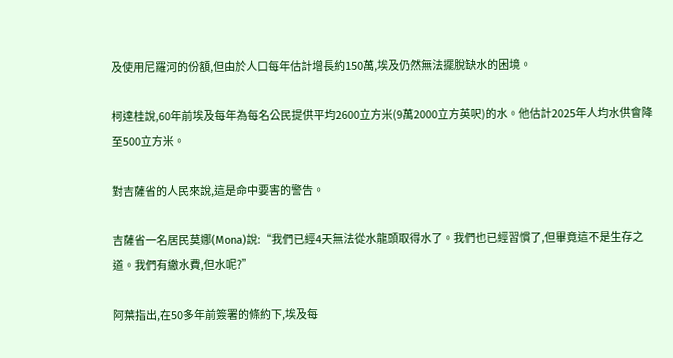及使用尼羅河的份額,但由於人口每年估計增長約150萬,埃及仍然無法擺脫缺水的困境。

柯達桂說,60年前埃及每年為每名公民提供平均2600立方米(9萬2000立方英呎)的水。他估計2025年人均水供會降至500立方米。

對吉薩省的人民來說,這是命中要害的警告。

吉薩省一名居民莫娜(Mona)說:“我們已經4天無法從水龍頭取得水了。我們也已經習慣了,但畢竟這不是生存之道。我們有繳水費,但水呢?”

阿葉指出,在50多年前簽署的條約下,埃及每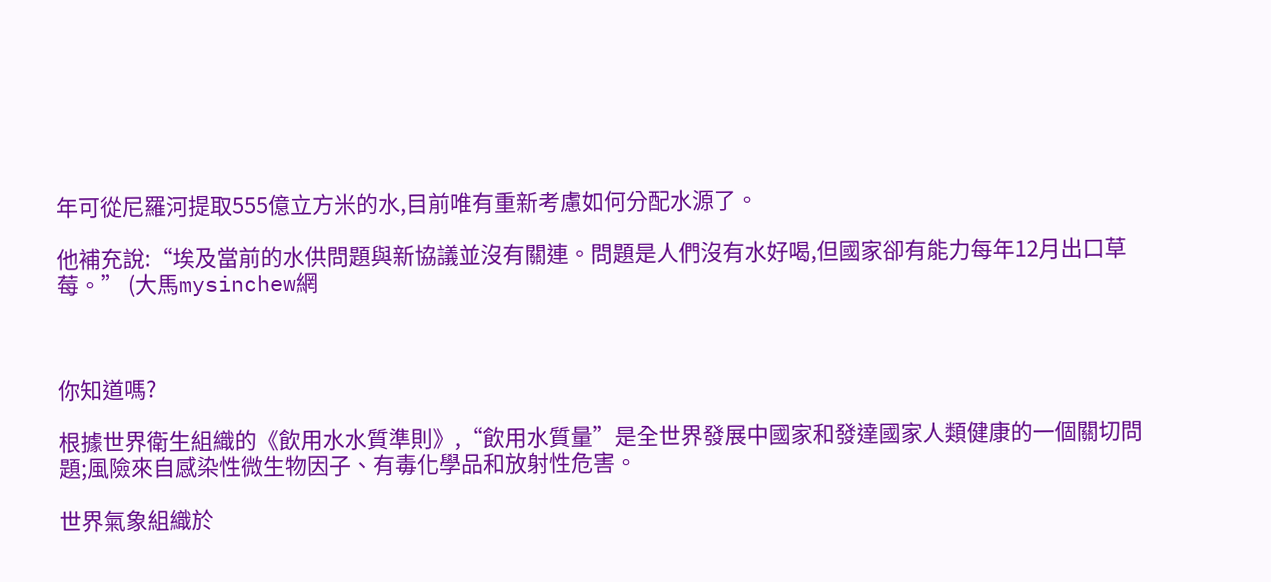年可從尼羅河提取555億立方米的水,目前唯有重新考慮如何分配水源了。

他補充說:“埃及當前的水供問題與新協議並沒有關連。問題是人們沒有水好喝,但國家卻有能力每年12月出口草莓。” (大馬mysinchew網



你知道嗎?

根據世界衛生組織的《飲用水水質準則》,“飲用水質量”是全世界發展中國家和發達國家人類健康的一個關切問題;風險來自感染性微生物因子、有毒化學品和放射性危害。

世界氣象組織於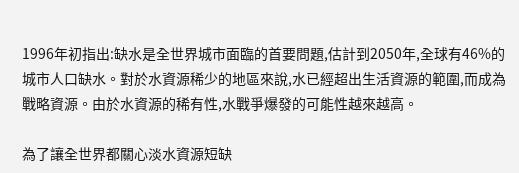1996年初指出:缺水是全世界城市面臨的首要問題,估計到2050年,全球有46%的城市人口缺水。對於水資源稀少的地區來說,水已經超出生活資源的範圍,而成為戰略資源。由於水資源的稀有性,水戰爭爆發的可能性越來越高。

為了讓全世界都關心淡水資源短缺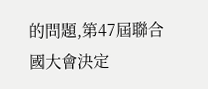的問題,第47屆聯合國大會決定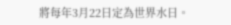將每年3月22日定為世界水日。